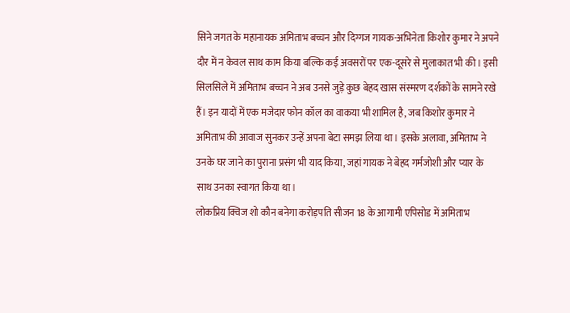सिने जगत के महानायक अमिताभ बच्चन और दिग्गज गायक-अभिनेता किशोर कुमार ने अपने दौर में न केवल साथ काम किया बल्कि कई अवसरों पर एक-दूसरे से मुलाकात भी की। इसी सिलसिले में अमिताभ बच्चन ने अब उनसे जुड़े कुछ बेहद खास संस्मरण दर्शकों के सामने रखे हैं। इन यादों में एक मजेदार फोन कॉल का वाकया भी शामिल है, जब किशोर कुमार ने अमिताभ की आवाज सुनकर उन्हें अपना बेटा समझ लिया था। इसके अलावा, अमिताभ ने उनके घर जाने का पुराना प्रसंग भी याद किया, जहां गायक ने बेहद गर्मजोशी और प्यार के साथ उनका स्वागत किया था।
लोकप्रिय क्विज शो कौन बनेगा करोड़पति सीजन 18 के आगामी एपिसोड में अमिताभ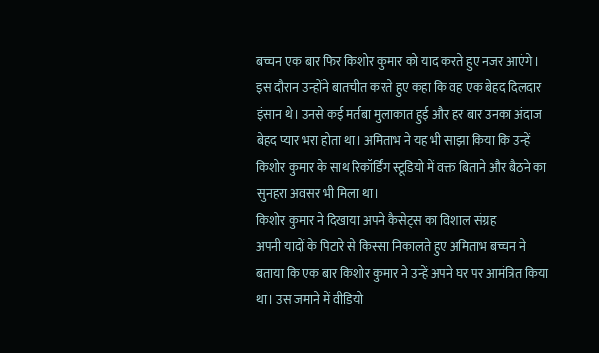बच्चन एक बार फिर किशोर कुमार को याद करते हुए नजर आएंगे। इस दौरान उन्होंने बातचीत करते हुए कहा कि वह एक बेहद दिलदार इंसान थे। उनसे कई मर्तबा मुलाकात हुई और हर बार उनका अंदाज बेहद प्यार भरा होता था। अमिताभ ने यह भी साझा किया कि उन्हें किशोर कुमार के साथ रिकॉर्डिंग स्टूडियो में वक्त बिताने और बैठने का सुनहरा अवसर भी मिला था।
किशोर कुमार ने दिखाया अपने कैसेट्स का विशाल संग्रह
अपनी यादों के पिटारे से किस्सा निकालते हुए अमिताभ बच्चन ने बताया कि एक बार किशोर कुमार ने उन्हें अपने घर पर आमंत्रित किया था। उस जमाने में वीडियो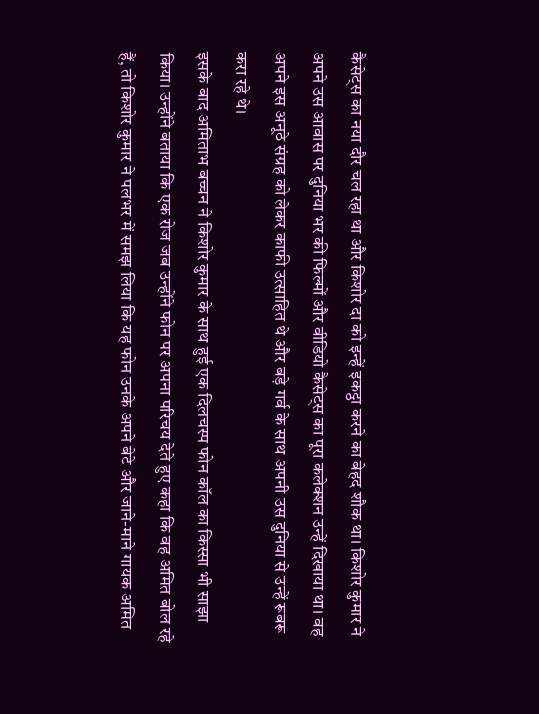कैसेट्स का नया दौर चल रहा था और किशोर दा को इन्हें इकट्ठा करने का बेहद शौक था। किशोर कुमार ने अपने उस आवास पर दुनिया भर की फिल्मों और वीडियो कैसेट्स का पूरा कलेक्शन उन्हें दिखाया था। वह अपने इस अनूठे संग्रह को लेकर काफी उत्साहित थे और बड़े गर्व के साथ अपनी उस दुनिया से उन्हें रूबरू करा रहे थे।
इसके बाद अमिताभ बच्चन ने किशोर कुमार के साथ हुई एक दिलचस्प फोन कॉल का किस्सा भी साझा किया। उन्होंने बताया कि एक रोज जब उन्होंने फोन पर अपना परिचय देते हुए कहा कि वह अमित बोल रहे हैं, तो किशोर कुमार ने पलभर में समझ लिया कि यह फोन उनके अपने बेटे और जाने-माने गायक अमित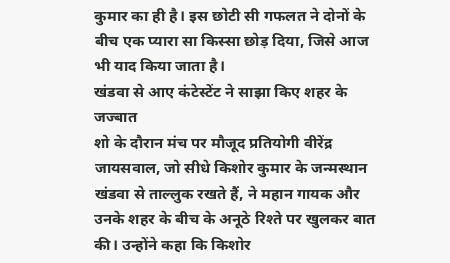कुमार का ही है। इस छोटी सी गफलत ने दोनों के बीच एक प्यारा सा किस्सा छोड़ दिया, जिसे आज भी याद किया जाता है।
खंडवा से आए कंटेस्टेंट ने साझा किए शहर के जज्बात
शो के दौरान मंच पर मौजूद प्रतियोगी वीरेंद्र जायसवाल, जो सीधे किशोर कुमार के जन्मस्थान खंडवा से ताल्लुक रखते हैं, ने महान गायक और उनके शहर के बीच के अनूठे रिश्ते पर खुलकर बात की। उन्होंने कहा कि किशोर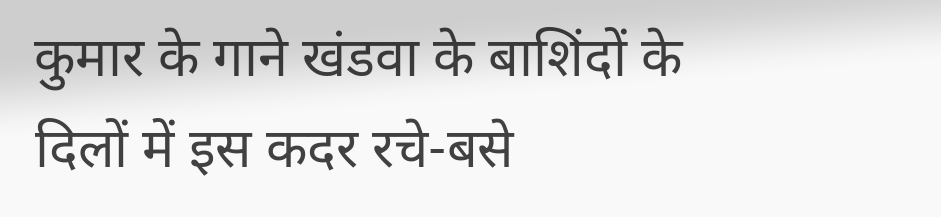कुमार के गाने खंडवा के बाशिंदों के दिलों में इस कदर रचे-बसे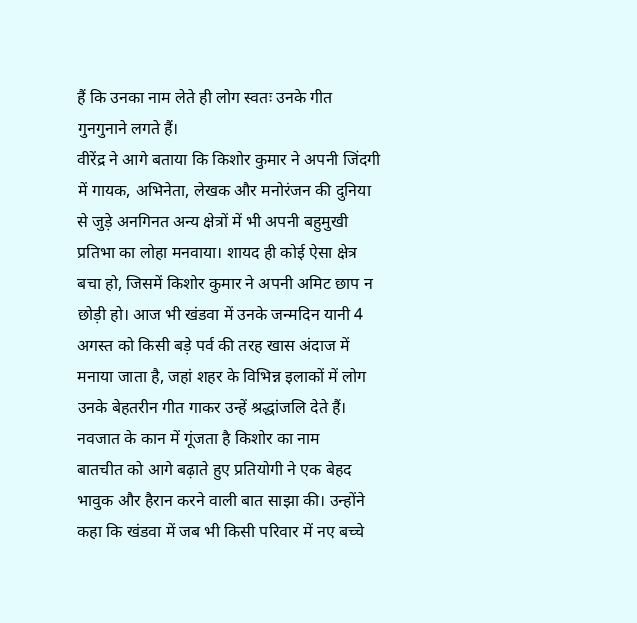हैं कि उनका नाम लेते ही लोग स्वतः उनके गीत गुनगुनाने लगते हैं।
वीरेंद्र ने आगे बताया कि किशोर कुमार ने अपनी जिंदगी में गायक, अभिनेता, लेखक और मनोरंजन की दुनिया से जुड़े अनगिनत अन्य क्षेत्रों में भी अपनी बहुमुखी प्रतिभा का लोहा मनवाया। शायद ही कोई ऐसा क्षेत्र बचा हो, जिसमें किशोर कुमार ने अपनी अमिट छाप न छोड़ी हो। आज भी खंडवा में उनके जन्मदिन यानी 4 अगस्त को किसी बड़े पर्व की तरह खास अंदाज में मनाया जाता है, जहां शहर के विभिन्न इलाकों में लोग उनके बेहतरीन गीत गाकर उन्हें श्रद्धांजलि देते हैं।
नवजात के कान में गूंजता है किशोर का नाम
बातचीत को आगे बढ़ाते हुए प्रतियोगी ने एक बेहद भावुक और हैरान करने वाली बात साझा की। उन्होंने कहा कि खंडवा में जब भी किसी परिवार में नए बच्चे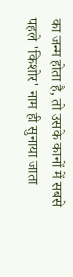का जन्म होता है, तो उसके कानों में सबसे पहले 'किशोर' नाम ही सुनाया जाता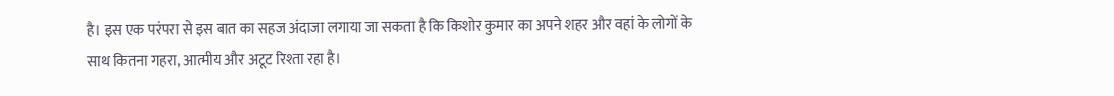है। इस एक परंपरा से इस बात का सहज अंदाजा लगाया जा सकता है कि किशोर कुमार का अपने शहर और वहां के लोगों के साथ कितना गहरा, आत्मीय और अटूट रिश्ता रहा है।